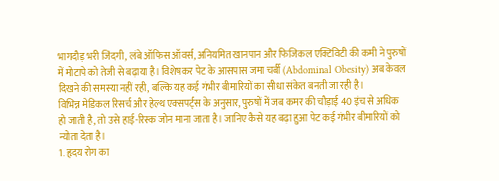भागदौड़ भरी जिंदगी, लंबे ऑफिस ऑवर्स, अनियमित खानपान और फिजिकल एक्टिविटी की कमी ने पुरुषों में मोटापे को तेजी से बढ़ाया है। विशेषकर पेट के आसपास जमा चर्बी (Abdominal Obesity) अब केवल दिखने की समस्या नहीं रही, बल्कि यह कई गंभीर बीमारियों का सीधा संकेत बनती जा रही है।
विभिन्न मेडिकल रिसर्च और हेल्थ एक्सपर्ट्स के अनुसार, पुरुषों में जब कमर की चौड़ाई 40 इंच से अधिक हो जाती है, तो उसे हाई-रिस्क जोन माना जाता है। जानिए कैसे यह बढ़ा हुआ पेट कई गंभीर बीमारियों को न्योता देता है।
1. हृदय रोग का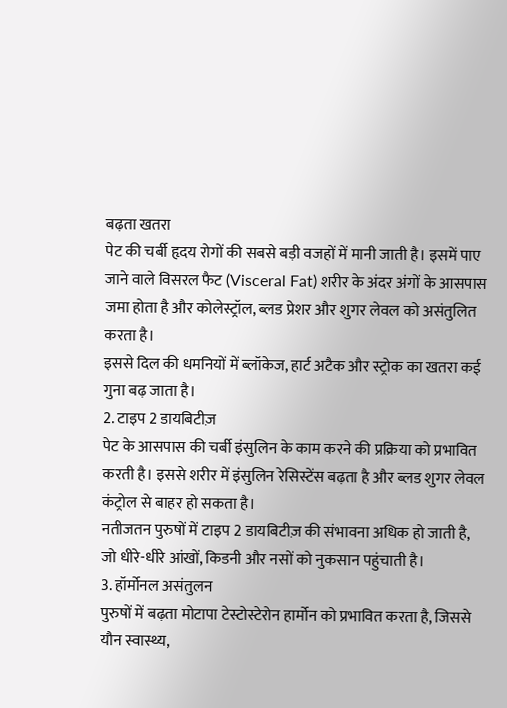बढ़ता खतरा
पेट की चर्बी हृदय रोगों की सबसे बड़ी वजहों में मानी जाती है। इसमें पाए जाने वाले विसरल फैट (Visceral Fat) शरीर के अंदर अंगों के आसपास जमा होता है और कोलेस्ट्रॉल, ब्लड प्रेशर और शुगर लेवल को असंतुलित करता है।
इससे दिल की धमनियों में ब्लॉकेज, हार्ट अटैक और स्ट्रोक का खतरा कई गुना बढ़ जाता है।
2. टाइप 2 डायबिटीज़
पेट के आसपास की चर्बी इंसुलिन के काम करने की प्रक्रिया को प्रभावित करती है। इससे शरीर में इंसुलिन रेसिस्टेंस बढ़ता है और ब्लड शुगर लेवल कंट्रोल से बाहर हो सकता है।
नतीजतन पुरुषों में टाइप 2 डायबिटीज़ की संभावना अधिक हो जाती है, जो धीरे-धीरे आंखों, किडनी और नसों को नुकसान पहुंचाती है।
3. हॉर्मोनल असंतुलन
पुरुषों में बढ़ता मोटापा टेस्टोस्टेरोन हार्मोन को प्रभावित करता है, जिससे यौन स्वास्थ्य,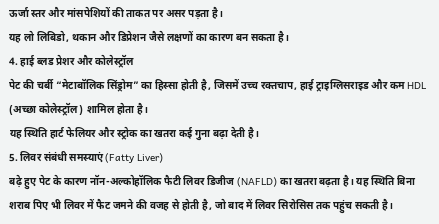ऊर्जा स्तर और मांसपेशियों की ताकत पर असर पड़ता है।
यह लो लिबिडो, थकान और डिप्रेशन जैसे लक्षणों का कारण बन सकता है।
4. हाई ब्लड प्रेशर और कोलेस्ट्रॉल
पेट की चर्बी “मेटाबॉलिक सिंड्रोम” का हिस्सा होती है, जिसमें उच्च रक्तचाप, हाई ट्राइग्लिसराइड और कम HDL (अच्छा कोलेस्ट्रॉल) शामिल होता है।
यह स्थिति हार्ट फेलियर और स्ट्रोक का खतरा कई गुना बढ़ा देती है।
5. लिवर संबंधी समस्याएं (Fatty Liver)
बढ़े हुए पेट के कारण नॉन-अल्कोहॉलिक फैटी लिवर डिजीज (NAFLD) का खतरा बढ़ता है। यह स्थिति बिना शराब पिए भी लिवर में फैट जमने की वजह से होती है, जो बाद में लिवर सिरोसिस तक पहुंच सकती है।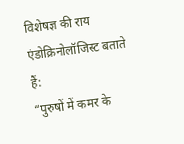विशेषज्ञ की राय
एंडोक्रिनोलॉजिस्ट बताते हैं:
“पुरुषों में कमर के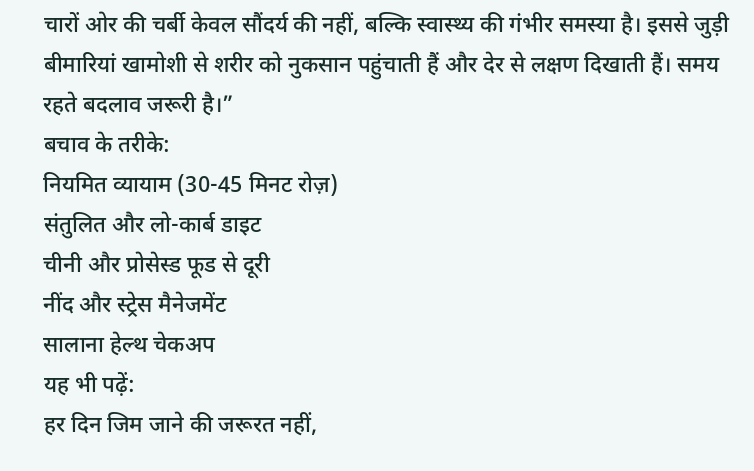चारों ओर की चर्बी केवल सौंदर्य की नहीं, बल्कि स्वास्थ्य की गंभीर समस्या है। इससे जुड़ी बीमारियां खामोशी से शरीर को नुकसान पहुंचाती हैं और देर से लक्षण दिखाती हैं। समय रहते बदलाव जरूरी है।”
बचाव के तरीके:
नियमित व्यायाम (30-45 मिनट रोज़)
संतुलित और लो-कार्ब डाइट
चीनी और प्रोसेस्ड फूड से दूरी
नींद और स्ट्रेस मैनेजमेंट
सालाना हेल्थ चेकअप
यह भी पढ़ें:
हर दिन जिम जाने की जरूरत नहीं,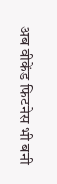अब वीकेंड फिटनेस भी बनी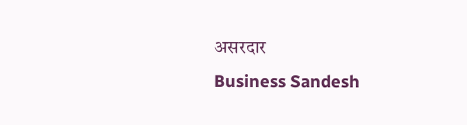असरदार
Business Sandesh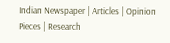Indian Newspaper | Articles | Opinion Pieces | Research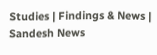Studies | Findings & News | Sandesh News